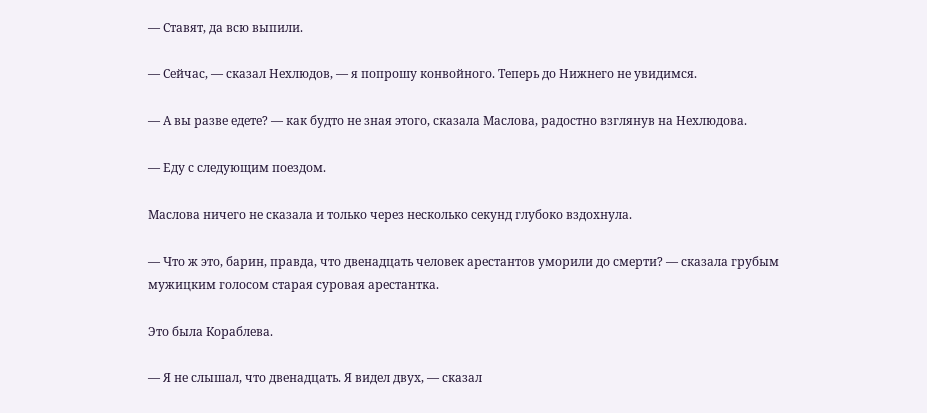— Ставят, да всю выпили.

— Сейчас, — сказал Нехлюдов, — я попрошу конвойного. Теперь до Нижнего не увидимся.

— А вы разве едете? — как будто не зная этого, сказала Маслова, радостно взглянув на Нехлюдова.

— Еду с следующим поездом.

Маслова ничего не сказала и только через несколько секунд глубоко вздохнула.

— Что ж это, барин, правда, что двенадцать человек арестантов уморили до смерти? — сказала грубым мужицким голосом старая суровая арестантка.

Это была Кораблева.

— Я не слышал, что двенадцать. Я видел двух, — сказал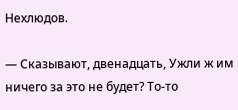Нехлюдов.

— Сказывают, двенадцать, Ужли ж им ничего за это не будет? То-то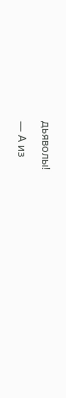дьяволы!

— А из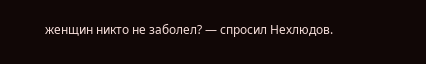женщин никто не заболел? — спросил Нехлюдов.